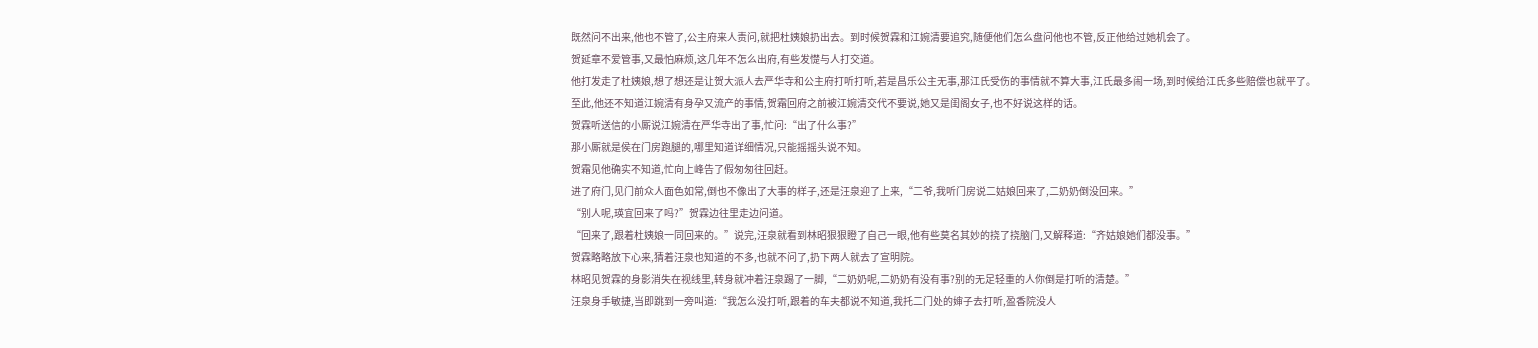既然问不出来,他也不管了,公主府来人责问,就把杜姨娘扔出去。到时候贺霖和江婉清要追究,随便他们怎么盘问他也不管,反正他给过她机会了。
贺延章不爱管事,又最怕麻烦,这几年不怎么出府,有些发憷与人打交道。
他打发走了杜姨娘,想了想还是让贺大派人去严华寺和公主府打听打听,若是昌乐公主无事,那江氏受伤的事情就不算大事,江氏最多闹一场,到时候给江氏多些赔偿也就平了。
至此,他还不知道江婉清有身孕又流产的事情,贺霜回府之前被江婉清交代不要说,她又是闺阁女子,也不好说这样的话。
贺霖听送信的小厮说江婉清在严华寺出了事,忙问:“出了什么事?”
那小厮就是侯在门房跑腿的,哪里知道详细情况,只能摇摇头说不知。
贺霜见他确实不知道,忙向上峰告了假匆匆往回赶。
进了府门,见门前众人面色如常,倒也不像出了大事的样子,还是汪泉迎了上来,“二爷,我听门房说二姑娘回来了,二奶奶倒没回来。”
“别人呢,瑛宜回来了吗?”贺霖边往里走边问道。
“回来了,跟着杜姨娘一同回来的。”说完,汪泉就看到林昭狠狠瞪了自己一眼,他有些莫名其妙的挠了挠脑门,又解释道:“齐姑娘她们都没事。”
贺霖略略放下心来,猜着汪泉也知道的不多,也就不问了,扔下两人就去了宣明院。
林昭见贺霖的身影消失在视线里,转身就冲着汪泉踢了一脚,“二奶奶呢,二奶奶有没有事?别的无足轻重的人你倒是打听的清楚。”
汪泉身手敏捷,当即跳到一旁叫道:“我怎么没打听,跟着的车夫都说不知道,我托二门处的婶子去打听,盈香院没人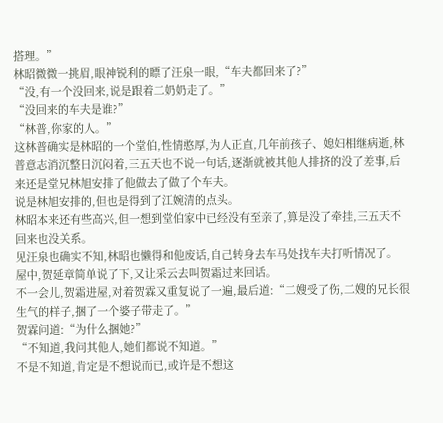搭理。”
林昭微微一挑眉,眼神锐利的瞟了汪泉一眼,“车夫都回来了?”
“没,有一个没回来,说是跟着二奶奶走了。”
“没回来的车夫是谁?”
“林普,你家的人。”
这林普确实是林昭的一个堂伯,性情憨厚,为人正直,几年前孩子、媳妇相继病逝,林普意志消沉整日沉闷着,三五天也不说一句话,逐渐就被其他人排挤的没了差事,后来还是堂兄林旭安排了他做去了做了个车夫。
说是林旭安排的,但也是得到了江婉清的点头。
林昭本来还有些高兴,但一想到堂伯家中已经没有至亲了,算是没了牵挂,三五天不回来也没关系。
见汪泉也确实不知,林昭也懒得和他废话,自己转身去车马处找车夫打听情况了。
屋中,贺延章简单说了下,又让采云去叫贺霜过来回话。
不一会儿,贺霜进屋,对着贺霖又重复说了一遍,最后道:“二嫂受了伤,二嫂的兄长很生气的样子,捆了一个婆子带走了。”
贺霖问道:“为什么捆她?”
“不知道,我问其他人,她们都说不知道。”
不是不知道,肯定是不想说而已,或许是不想这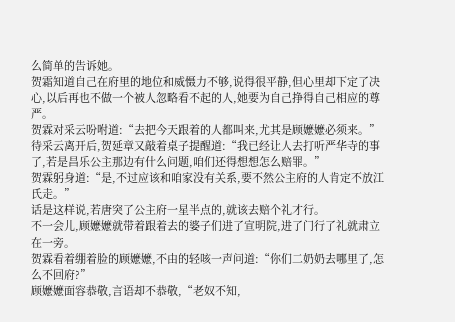么简单的告诉她。
贺霜知道自己在府里的地位和威慑力不够,说得很平静,但心里却下定了决心,以后再也不做一个被人忽略看不起的人,她要为自己挣得自己相应的尊严。
贺霖对采云吩咐道:“去把今天跟着的人都叫来,尤其是顾嬷嬷必须来。”
待采云离开后,贺延章又敲着桌子提醒道:“我已经让人去打听严华寺的事了,若是昌乐公主那边有什么问题,咱们还得想想怎么赔罪。”
贺霖躬身道:“是,不过应该和咱家没有关系,要不然公主府的人肯定不放江氏走。”
话是这样说,若唐突了公主府一星半点的,就该去赔个礼才行。
不一会儿,顾嬷嬷就带着跟着去的婆子们进了宣明院,进了门行了礼就肃立在一旁。
贺霖看着绷着脸的顾嬷嬷,不由的轻咳一声问道:“你们二奶奶去哪里了,怎么不回府?”
顾嬷嬷面容恭敬,言语却不恭敬,“老奴不知,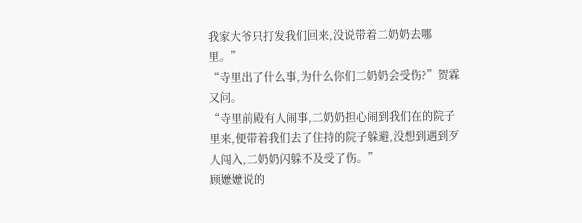我家大爷只打发我们回来,没说带着二奶奶去哪里。”
“寺里出了什么事,为什么你们二奶奶会受伤?”贺霖又问。
“寺里前殿有人闹事,二奶奶担心闹到我们在的院子里来,便带着我们去了住持的院子躲避,没想到遇到歹人闯入,二奶奶闪躲不及受了伤。”
顾嬷嬷说的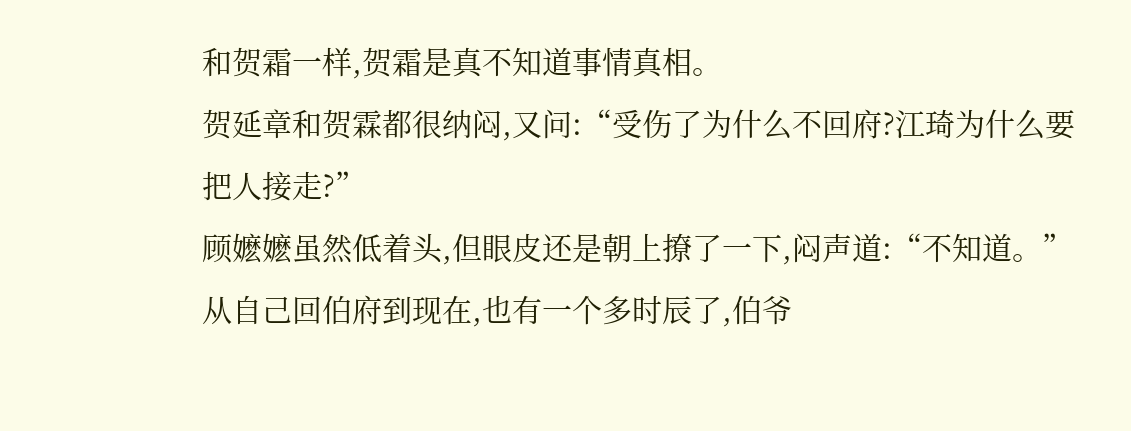和贺霜一样,贺霜是真不知道事情真相。
贺延章和贺霖都很纳闷,又问:“受伤了为什么不回府?江琦为什么要把人接走?”
顾嬷嬷虽然低着头,但眼皮还是朝上撩了一下,闷声道:“不知道。”
从自己回伯府到现在,也有一个多时辰了,伯爷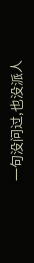一句没问过,也没派人